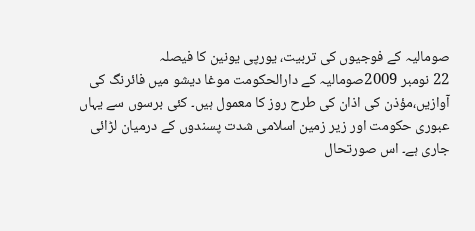صومالیہ کے فوجیوں کی تربیت، یورپی یونین کا فیصلہ
22 نومبر 2009صوماليہ کے دارالحکومت موغا ديشو ميں فائرنگ کی آوازيں،مؤذن کی اذان کی طرح روز کا معمول ہيں۔ کئی برسوں سے يہاں عبوری حکومت اور زير زمين اسلامی شدت پسندوں کے درميان لڑائی جاری ہے۔ اس صورتحال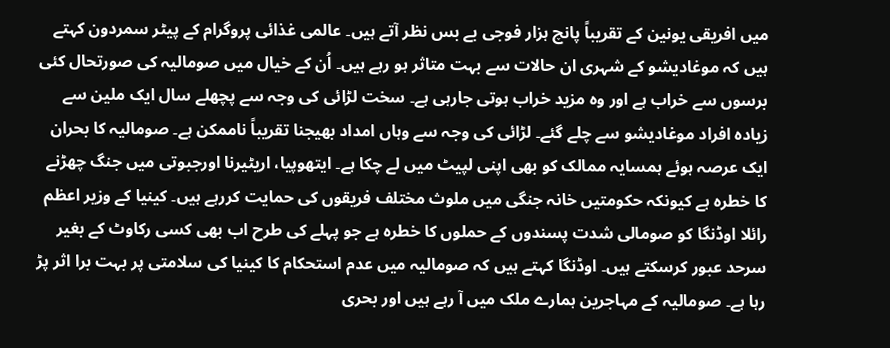میں افريقی يونين کے تقريباً پانچ ہزار فوجی بے بس نظر آتے ہیں۔ عالمی غذائی پروگرام کے پيٹر سمردون کہتے ہیں کہ موغاديشو کے شہری ان حالات سے بہت متاثر ہو رہے ہیں۔ اُن کے خیال میں صوماليہ کی صورتحال کئی برسوں سے خراب ہے اور وہ مزید خراب ہوتی جارہی ہے۔ سخت لڑائی کی وجہ سے پچھلے سال ايک ملين سے زيادہ افراد موغاديشو سے چلے گئے۔ لڑائی کی وجہ سے وہاں امداد بھيجنا تقريباً ناممکن ہے۔ صوماليہ کا بحران ايک عرصہ ہوئے ہمسايہ ممالک کو بھی اپنی لپيٹ ميں لے چکا ہے۔ ايتھوپیا، اريٹيرنا اورجبوتی ميں جنگ چھڑنے کا خطرہ ہے کيونکہ حکومتيں خانہ جنگی ميں ملوث مختلف فريقوں کی حمايت کررہے ہيں۔ کينيا کے وزير اعظم رائلا اوڈنگا کو صومالی شدت پسندوں کے حملوں کا خطرہ ہے جو پہلے کی طرح اب بھی کسی رکاوٹ کے بغير سرحد عبور کرسکتے ہيں۔ اوڈنگا کہتے ہیں کہ صوماليہ ميں عدم استحکام کا کينيا کی سلامتی پر بہت برا اثر پڑ رہا ہے۔ صوماليہ کے مہاجرين ہمارے ملک میں آ رہے ہيں اور بحری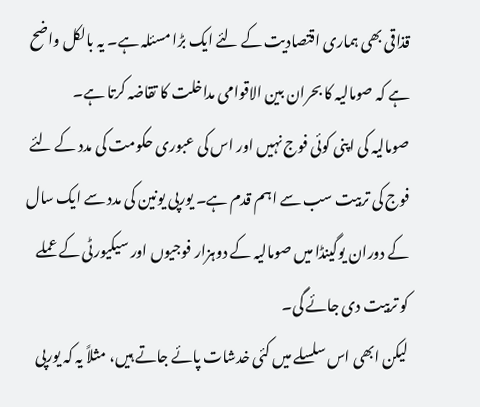قذاقی بھی ہماری اقتصاديت کے لئے ايک بڑا مسئلہ ہے۔ يہ بالکل واضح ہے کہ صوماليہ کا بحران بين الاقوامی مداخلت کا تقاضہ کرتا ہے۔
صوماليہ کی اپنی کوئی فوج نہيں اور اس کی عبوری حکومت کی مدد کے لئے فوج کی تربيت سب سے اہم قدم ہے۔ يورپی يونين کی مدد سے ايک سال کے دوران يوگینڈا ميں صوماليہ کے دوہزار فوجيوں اور سیکيورٹی کے عملے کو تربيت دی جائے گی۔
ليکن ابھی اس سلسلے ميں کئی خدشات پائے جاتے ہيں، مثلاً يہ کہ يورپی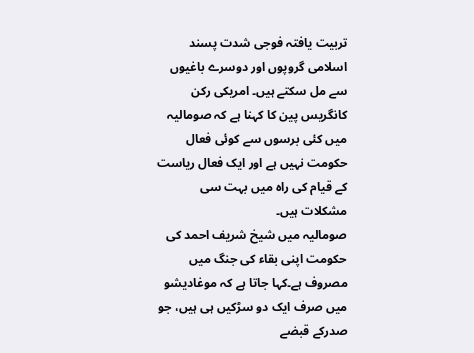تربيت يافتہ فوجی شدت پسند اسلامی گروپوں اور دوسرے باغيوں سے مل سکتے ہيں۔ امريکی رکن کانگريس پين کا کہنا ہے کہ صوماليہ ميں کئی برسوں سے کوئی فعال حکومت نہيں ہے اور ايک فعال رياست کے قيام کی راہ ميں بہت سی مشکلات ہيں۔
صوماليہ ميں شيخ شريف احمد کی حکومت اپنی بقاء کی جنگ ميں مصروف ہے۔کہا جاتا ہے کہ موغاديشو ميں صرف ايک دو سڑکيں ہی ہیں، جو صدرکے قبضے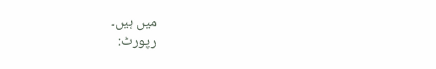ميں ہيں۔
رپورٹ: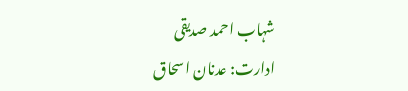شہاب احمد صدیقی
ادارت: عدنان اسحاق